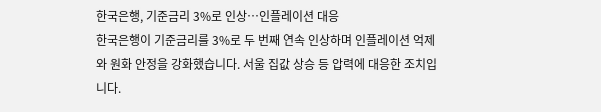한국은행, 기준금리 3%로 인상…인플레이션 대응
한국은행이 기준금리를 3%로 두 번째 연속 인상하며 인플레이션 억제와 원화 안정을 강화했습니다. 서울 집값 상승 등 압력에 대응한 조치입니다.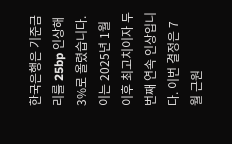한국은행은 기준금리를 25bp 인상해 3%로 올렸습니다. 이는 2025년 1월 이후 최고치이자 두 번째 연속 인상입니다. 이번 결정은 7월 근원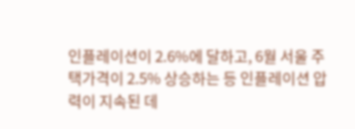인플레이션이 2.6%에 달하고, 6월 서울 주택가격이 2.5% 상승하는 등 인플레이션 압력이 지속된 데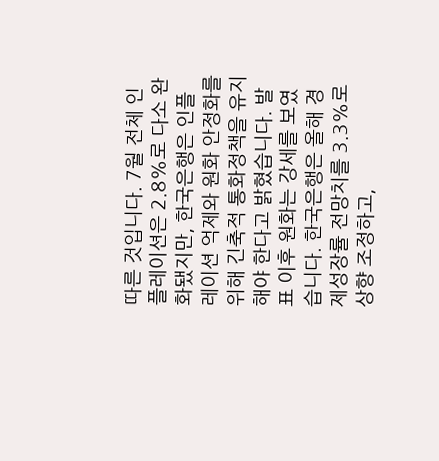따른 것입니다. 7월 전체 인플레이션은 2.8%로 다소 완화됐지만, 한국은행은 인플레이션 억제와 원화 안정화를 위해 긴축적 통화정책을 유지해야 한다고 밝혔습니다. 발표 이후 원화는 강세를 보였습니다. 한국은행은 올해 경제성장률 전망치를 3.3%로 상향 조정하고,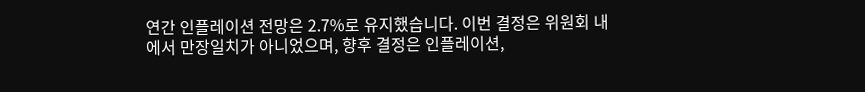연간 인플레이션 전망은 2.7%로 유지했습니다. 이번 결정은 위원회 내에서 만장일치가 아니었으며, 향후 결정은 인플레이션,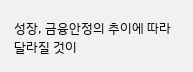성장, 금융안정의 추이에 따라 달라질 것이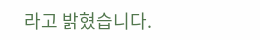라고 밝혔습니다.